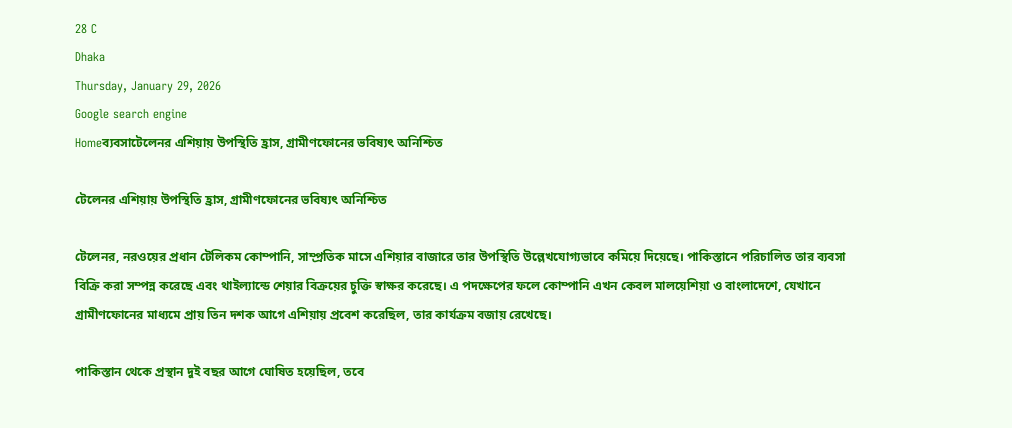28 C
Dhaka
Thursday, January 29, 2026
Google search engine
Homeব্যবসাটেলেনর এশিয়ায় উপস্থিতি হ্রাস, গ্রামীণফোনের ভবিষ্যৎ অনিশ্চিত

টেলেনর এশিয়ায় উপস্থিতি হ্রাস, গ্রামীণফোনের ভবিষ্যৎ অনিশ্চিত

টেলেনর, নরওয়ের প্রধান টেলিকম কোম্পানি, সাম্প্রতিক মাসে এশিয়ার বাজারে তার উপস্থিতি উল্লেখযোগ্যভাবে কমিয়ে দিয়েছে। পাকিস্তানে পরিচালিত তার ব্যবসা বিক্রি করা সম্পন্ন করেছে এবং থাইল্যান্ডে শেয়ার বিক্রয়ের চুক্তি স্বাক্ষর করেছে। এ পদক্ষেপের ফলে কোম্পানি এখন কেবল মালয়েশিয়া ও বাংলাদেশে, যেখানে গ্রামীণফোনের মাধ্যমে প্রায় তিন দশক আগে এশিয়ায় প্রবেশ করেছিল, তার কার্যক্রম বজায় রেখেছে।

পাকিস্তান থেকে প্রস্থান দুই বছর আগে ঘোষিত হয়েছিল, তবে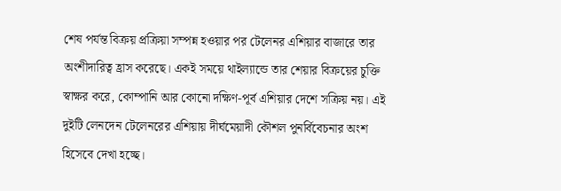শেষ পর্যন্ত বিক্রয় প্রক্রিয়া সম্পন্ন হওয়ার পর টেলেনর এশিয়ার বাজারে তার অংশীদারিত্ব হ্রাস করেছে। একই সময়ে থাইল্যান্ডে তার শেয়ার বিক্রয়ের চুক্তি স্বাক্ষর করে, কোম্পানি আর কোনো দক্ষিণ-পূর্ব এশিয়ার দেশে সক্রিয় নয়। এই দুইটি লেনদেন টেলেনরের এশিয়ায় দীর্ঘমেয়াদী কৌশল পুনর্বিবেচনার অংশ হিসেবে দেখা হচ্ছে।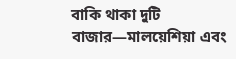বাকি থাকা দুটি বাজার—মালয়েশিয়া এবং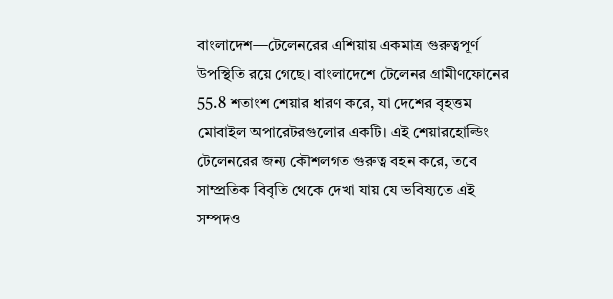বাংলাদেশ—টেলেনরের এশিয়ায় একমাত্র গুরুত্বপূর্ণ উপস্থিতি রয়ে গেছে। বাংলাদেশে টেলেনর গ্রামীণফোনের 55.8 শতাংশ শেয়ার ধারণ করে, যা দেশের বৃহত্তম মোবাইল অপারেটরগুলোর একটি। এই শেয়ারহোল্ডিং টেলেনরের জন্য কৌশলগত গুরুত্ব বহন করে, তবে সাম্প্রতিক বিবৃতি থেকে দেখা যায় যে ভবিষ্যতে এই সম্পদও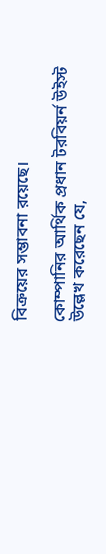বিক্রয়ের সম্ভাবনা রয়েছে।

কোম্পানির আর্থিক প্রধান টরবিয়র্ন উইস্ট উল্লেখ করেছেন যে,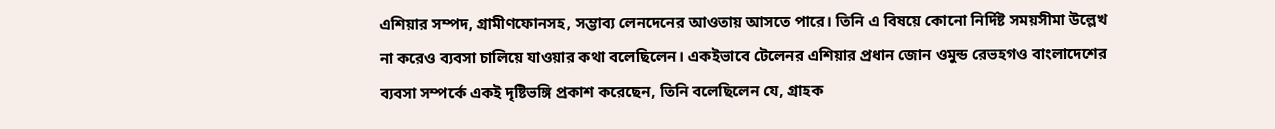এশিয়ার সম্পদ, গ্রামীণফোনসহ, সম্ভাব্য লেনদেনের আওতায় আসতে পারে। তিনি এ বিষয়ে কোনো নির্দিষ্ট সময়সীমা উল্লেখ না করেও ব্যবসা চালিয়ে যাওয়ার কথা বলেছিলেন। একইভাবে টেলেনর এশিয়ার প্রধান জোন ওমুন্ড রেভহগও বাংলাদেশের ব্যবসা সম্পর্কে একই দৃষ্টিভঙ্গি প্রকাশ করেছেন, তিনি বলেছিলেন যে, গ্রাহক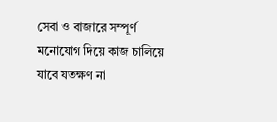সেবা ও বাজারে সম্পূর্ণ মনোযোগ দিয়ে কাজ চালিয়ে যাবে যতক্ষণ না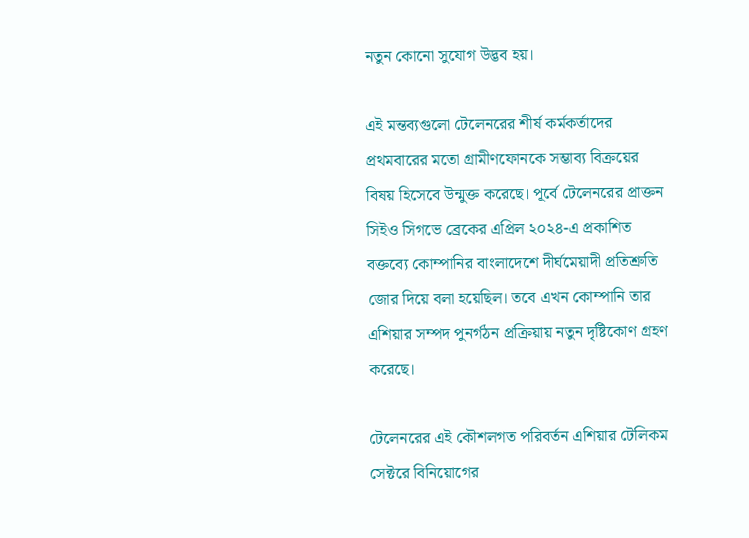নতুন কোনো সুযোগ উদ্ভব হয়।

এই মন্তব্যগুলো টেলেনরের শীর্ষ কর্মকর্তাদের প্রথমবারের মতো গ্রামীণফোনকে সম্ভাব্য বিক্রয়ের বিষয় হিসেবে উন্মুক্ত করেছে। পূর্বে টেলেনরের প্রাক্তন সিইও সিগভে ব্রেকের এপ্রিল ২০২৪-এ প্রকাশিত বক্তব্যে কোম্পানির বাংলাদেশে দীর্ঘমেয়াদী প্রতিশ্রুতি জোর দিয়ে বলা হয়েছিল। তবে এখন কোম্পানি তার এশিয়ার সম্পদ পুনর্গঠন প্রক্রিয়ায় নতুন দৃষ্টিকোণ গ্রহণ করেছে।

টেলেনরের এই কৌশলগত পরিবর্তন এশিয়ার টেলিকম সেক্টরে বিনিয়োগের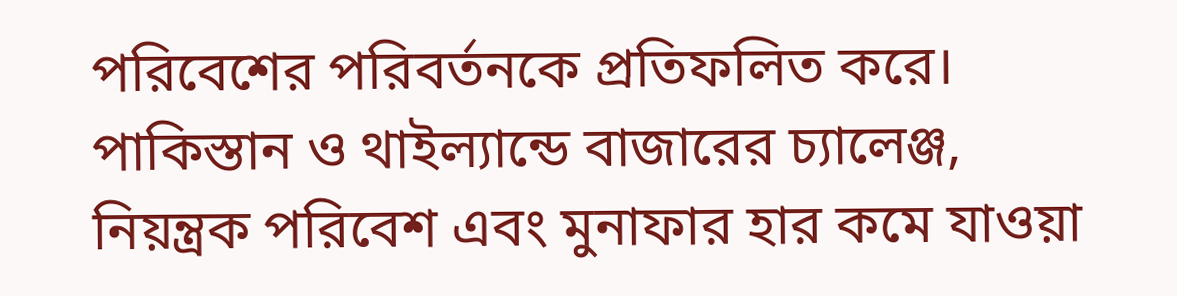পরিবেশের পরিবর্তনকে প্রতিফলিত করে। পাকিস্তান ও থাইল্যান্ডে বাজারের চ্যালেঞ্জ, নিয়ন্ত্রক পরিবেশ এবং মুনাফার হার কমে যাওয়া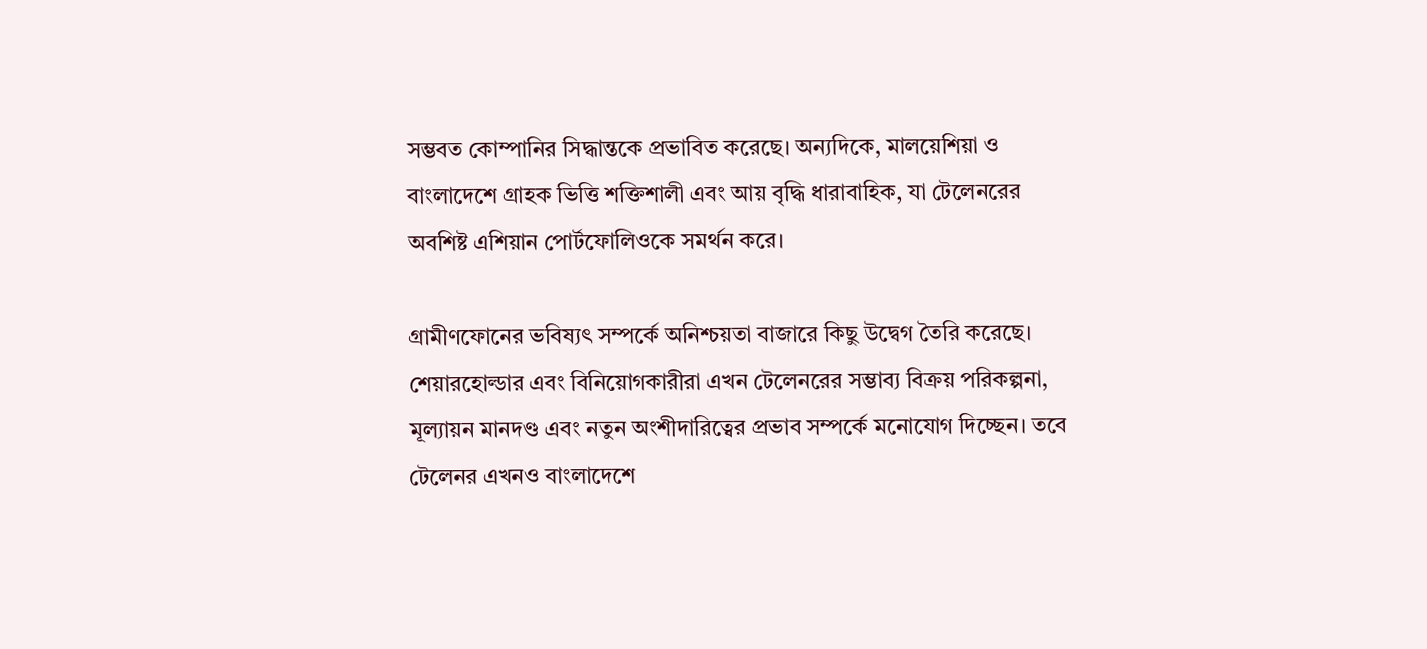সম্ভবত কোম্পানির সিদ্ধান্তকে প্রভাবিত করেছে। অন্যদিকে, মালয়েশিয়া ও বাংলাদেশে গ্রাহক ভিত্তি শক্তিশালী এবং আয় বৃদ্ধি ধারাবাহিক, যা টেলেনরের অবশিষ্ট এশিয়ান পোর্টফোলিওকে সমর্থন করে।

গ্রামীণফোনের ভবিষ্যৎ সম্পর্কে অনিশ্চয়তা বাজারে কিছু উদ্বেগ তৈরি করেছে। শেয়ারহোল্ডার এবং বিনিয়োগকারীরা এখন টেলেনরের সম্ভাব্য বিক্রয় পরিকল্পনা, মূল্যায়ন মানদণ্ড এবং নতুন অংশীদারিত্বের প্রভাব সম্পর্কে মনোযোগ দিচ্ছেন। তবে টেলেনর এখনও বাংলাদেশে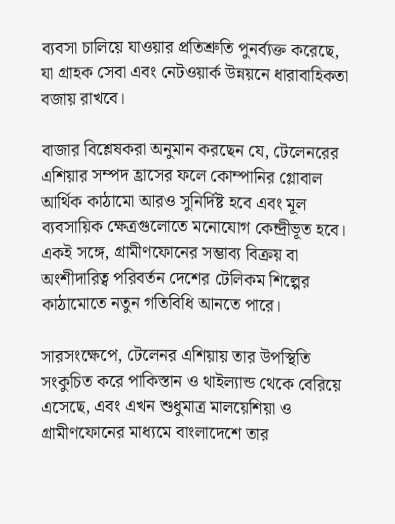ব্যবসা চালিয়ে যাওয়ার প্রতিশ্রুতি পুনর্ব্যক্ত করেছে, যা গ্রাহক সেবা এবং নেটওয়ার্ক উন্নয়নে ধারাবাহিকতা বজায় রাখবে।

বাজার বিশ্লেষকরা অনুমান করছেন যে, টেলেনরের এশিয়ার সম্পদ হ্রাসের ফলে কোম্পানির গ্লোবাল আর্থিক কাঠামো আরও সুনির্দিষ্ট হবে এবং মূল ব্যবসায়িক ক্ষেত্রগুলোতে মনোযোগ কেন্দ্রীভূত হবে। একই সঙ্গে, গ্রামীণফোনের সম্ভাব্য বিক্রয় বা অংশীদারিত্ব পরিবর্তন দেশের টেলিকম শিল্পের কাঠামোতে নতুন গতিবিধি আনতে পারে।

সারসংক্ষেপে, টেলেনর এশিয়ায় তার উপস্থিতি সংকুচিত করে পাকিস্তান ও থাইল্যান্ড থেকে বেরিয়ে এসেছে, এবং এখন শুধুমাত্র মালয়েশিয়া ও গ্রামীণফোনের মাধ্যমে বাংলাদেশে তার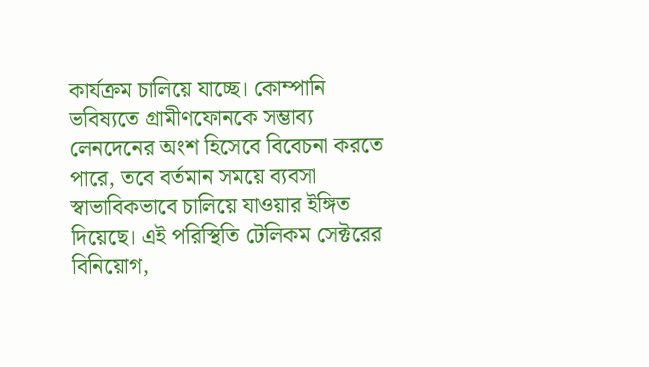কার্যক্রম চালিয়ে যাচ্ছে। কোম্পানি ভবিষ্যতে গ্রামীণফোনকে সম্ভাব্য লেনদেনের অংশ হিসেবে বিবেচনা করতে পারে, তবে বর্তমান সময়ে ব্যবসা স্বাভাবিকভাবে চালিয়ে যাওয়ার ইঙ্গিত দিয়েছে। এই পরিস্থিতি টেলিকম সেক্টরের বিনিয়োগ,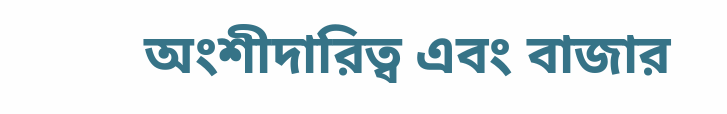অংশীদারিত্ব এবং বাজার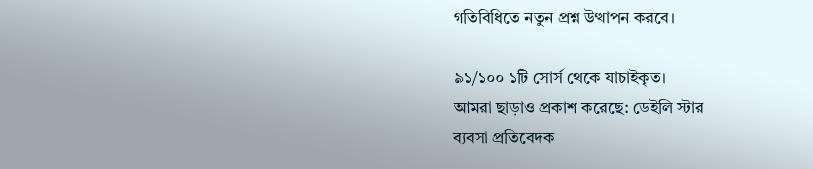গতিবিধিতে নতুন প্রশ্ন উত্থাপন করবে।

৯১/১০০ ১টি সোর্স থেকে যাচাইকৃত।
আমরা ছাড়াও প্রকাশ করেছে: ডেইলি স্টার
ব্যবসা প্রতিবেদক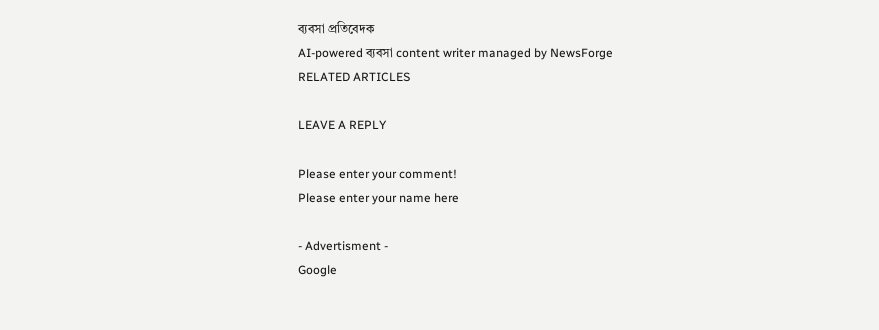ব্যবসা প্রতিবেদক
AI-powered ব্যবসা content writer managed by NewsForge
RELATED ARTICLES

LEAVE A REPLY

Please enter your comment!
Please enter your name here

- Advertisment -
Google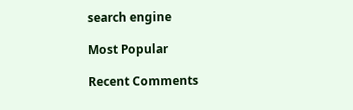search engine

Most Popular

Recent Comments